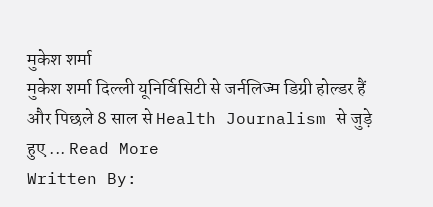मुकेश शर्मा
मुकेश शर्मा दिल्ली यूनिर्विसिटी से जर्नलिज्म डिग्री होल्डर हैं और पिछले 8 साल से Health Journalism से जुड़े हुए ... Read More
Written By: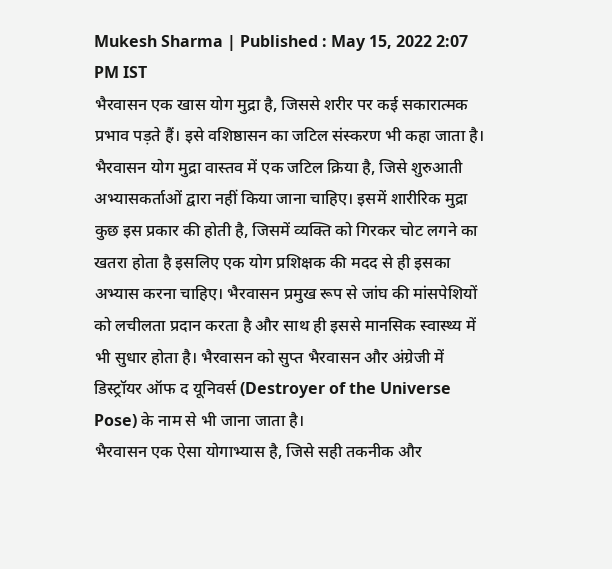Mukesh Sharma | Published : May 15, 2022 2:07 PM IST
भैरवासन एक खास योग मुद्रा है, जिससे शरीर पर कई सकारात्मक प्रभाव पड़ते हैं। इसे वशिष्ठासन का जटिल संस्करण भी कहा जाता है। भैरवासन योग मुद्रा वास्तव में एक जटिल क्रिया है, जिसे शुरुआती अभ्यासकर्ताओं द्वारा नहीं किया जाना चाहिए। इसमें शारीरिक मुद्रा कुछ इस प्रकार की होती है, जिसमें व्यक्ति को गिरकर चोट लगने का खतरा होता है इसलिए एक योग प्रशिक्षक की मदद से ही इसका अभ्यास करना चाहिए। भैरवासन प्रमुख रूप से जांघ की मांसपेशियों को लचीलता प्रदान करता है और साथ ही इससे मानसिक स्वास्थ्य में भी सुधार होता है। भैरवासन को सुप्त भैरवासन और अंग्रेजी में डिस्ट्रॉयर ऑफ द यूनिवर्स (Destroyer of the Universe Pose) के नाम से भी जाना जाता है।
भैरवासन एक ऐसा योगाभ्यास है, जिसे सही तकनीक और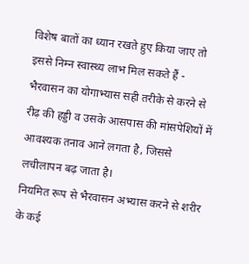विशेष बातों का ध्यान रखते हुए किया जाए तो इससे निम्न स्वास्थ्य लाभ मिल सकते हैं -
भैरवासन का योगाभ्यास सही तरीके से करने से रीढ़ की हड्डी व उसके आसपास की मांसपेशियों में आवश्यक तनाव आने लगता है, जिससे लचीलापन बढ़ जाता है।
नियमित रूप से भैरवासन अभ्यास करने से शरीर के कई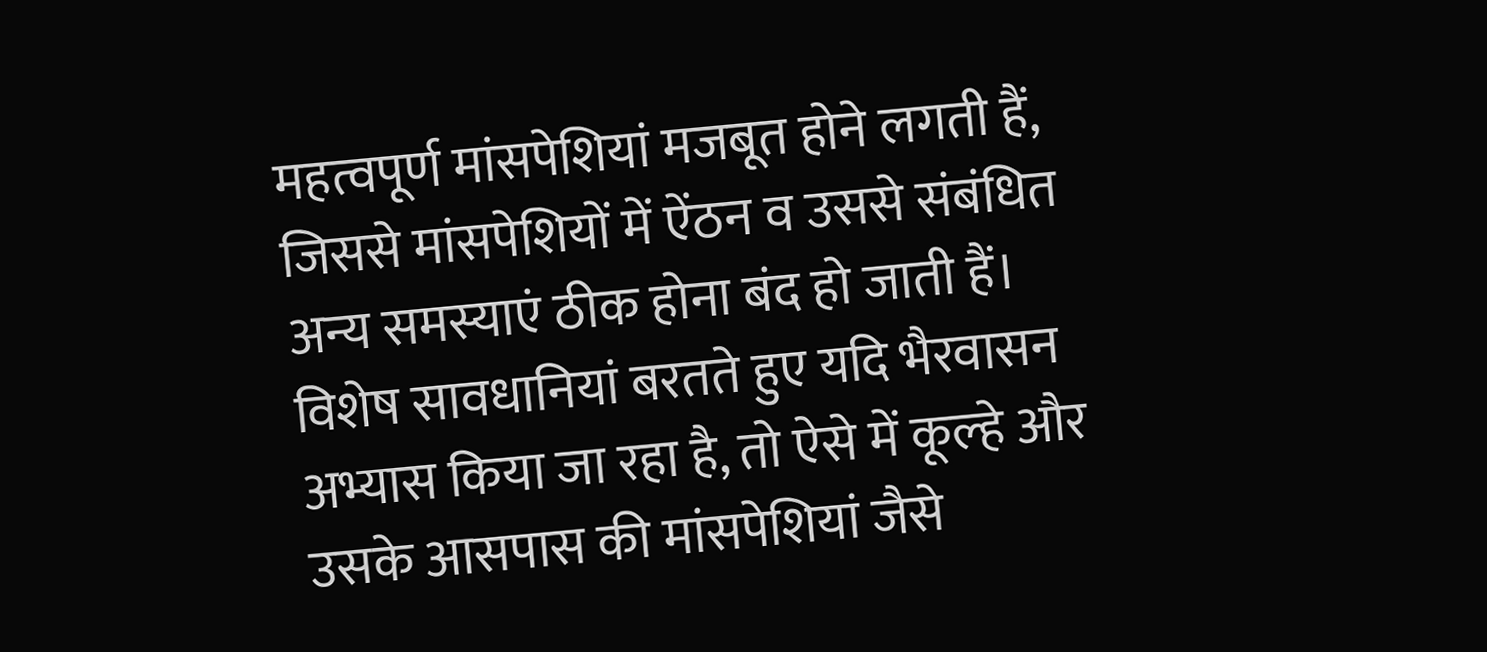महत्वपूर्ण मांसपेशियां मजबूत होने लगती हैं, जिससे मांसपेशियों में ऐंठन व उससे संबंधित अन्य समस्याएं ठीक होना बंद हो जाती हैं।
विशेष सावधानियां बरतते हुए यदि भैरवासन अभ्यास किया जा रहा है, तो ऐसे में कूल्हे और उसके आसपास की मांसपेशियां जैसे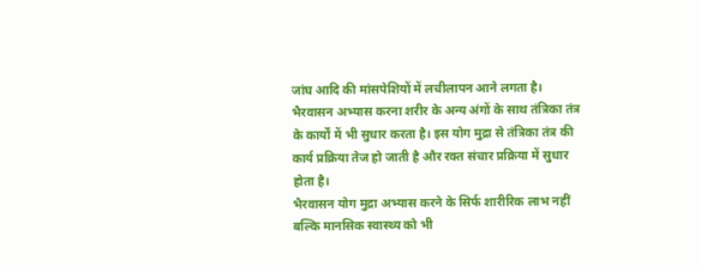जांघ आदि की मांसपेशियों में लचीलापन आने लगता है।
भैरवासन अभ्यास करना शरीर के अन्य अंगों के साथ तंत्रिका तंत्र के कार्यों में भी सुधार करता है। इस योग मुद्रा से तंत्रिका तंत्र की कार्य प्रक्रिया तेज हो जाती है और रक्त संचार प्रक्रिया में सुधार होता है।
भैरवासन योग मुद्रा अभ्यास करने के सिर्फ शारीरिक लाभ नहीं बल्कि मानसिक स्वास्थ्य को भी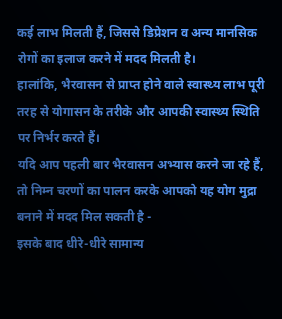कई लाभ मिलती हैं, जिससे डिप्रेशन व अन्य मानसिक रोगों का इलाज करने में मदद मिलती है।
हालांकि, भैरवासन से प्राप्त होने वाले स्वास्थ्य लाभ पूरी तरह से योगासन के तरीके और आपकी स्वास्थ्य स्थिति पर निर्भर करते हैं।
यदि आप पहली बार भैरवासन अभ्यास करने जा रहे हैं, तो निम्न चरणों का पालन करके आपको यह योग मुद्रा बनाने में मदद मिल सकती है -
इसके बाद धीरे-धीरे सामान्य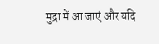मुद्रा में आ जाएं और यदि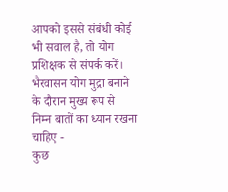आपको इससे संबंधी कोई भी सवाल है, तो योग प्रशिक्षक से संपर्क करें।
भैरवासन योग मुद्रा बनाने के दौरान मुख्य रूप से निम्न बातों का ध्यान रखना चाहिए -
कुछ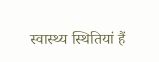स्वास्थ्य स्थितियां हैं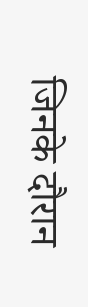जिनके दौरान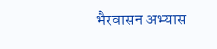भैरवासन अभ्यास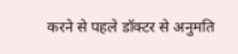करने से पहले डॉक्टर से अनुमति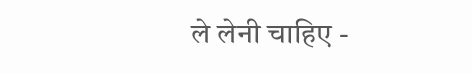ले लेनी चाहिए -